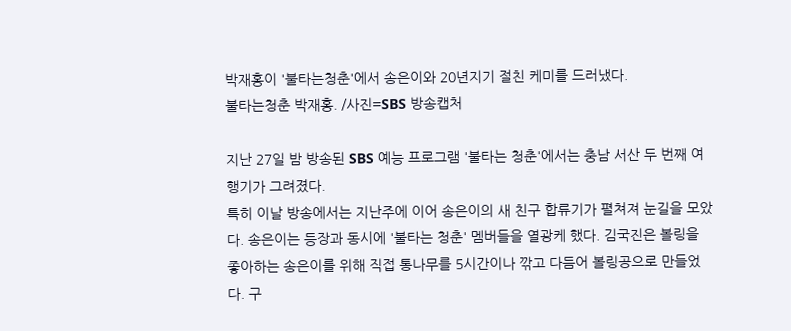박재홍이 '불타는청춘'에서 송은이와 20년지기 절친 케미를 드러냈다.
불타는청춘 박재홍. /사진=SBS 방송캡처

지난 27일 밤 방송된 SBS 예능 프로그램 '불타는 청춘'에서는 충남 서산 두 번째 여행기가 그려졌다.
특히 이날 방송에서는 지난주에 이어 송은이의 새 친구 합류기가 펼쳐져 눈길을 모았다. 송은이는 등장과 동시에 '불타는 청춘' 멤버들을 열광케 했다. 김국진은 볼링을 좋아하는 송은이를 위해 직접 통나무를 5시간이나 깎고 다듬어 볼링공으로 만들었다. 구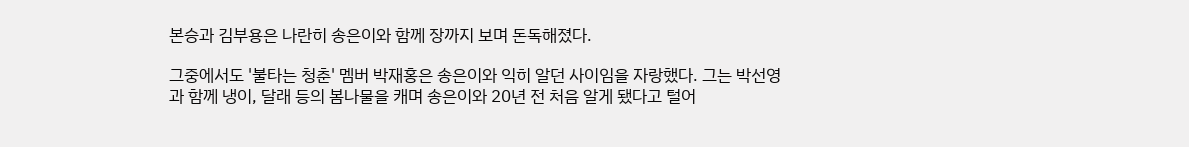본승과 김부용은 나란히 송은이와 함께 장까지 보며 돈독해졌다.

그중에서도 '불타는 청춘' 멤버 박재홍은 송은이와 익히 알던 사이임을 자랑했다. 그는 박선영과 함께 냉이, 달래 등의 봄나물을 캐며 송은이와 20년 전 처음 알게 됐다고 털어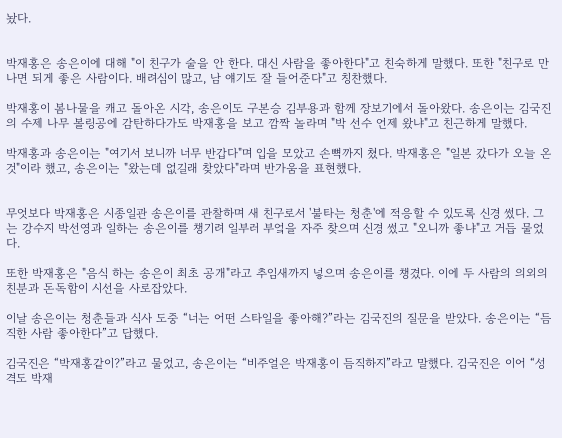놨다.


박재홍은 송은이에 대해 "이 친구가 술을 안 한다. 대신 사람을 좋아한다"고 친숙하게 말했다. 또한 "친구로 만나면 되게 좋은 사람이다. 배려심이 많고, 남 얘기도 잘 들어준다"고 칭찬했다.

박재홍이 봄나물을 캐고 돌아온 시각, 송은이도 구본승 김부용과 함께 장보기에서 돌아왔다. 송은이는 김국진의 수제 나무 볼링공에 감탄하다가도 박재홍을 보고 깜짝 놀라며 "박 선수 언제 왔냐"고 친근하게 말했다.

박재홍과 송은이는 "여기서 보니까 너무 반갑다"며 입을 모았고 손뼉까지 쳤다. 박재홍은 "일본 갔다가 오늘 온 것"이라 했고, 송은이는 "왔는데 없길래 찾았다"라며 반가움을 표현했다.


무엇보다 박재홍은 시종일관 송은이를 관찰하며 새 친구로서 '불타는 청춘'에 적응할 수 있도록 신경 썼다. 그는 강수지 박선영과 일하는 송은이를 챙기려 일부러 부엌을 자주 찾으며 신경 썼고 "오니까 좋냐"고 거듭 물었다.

또한 박재홍은 "음식 하는 송은이 최초 공개"라고 추임새까지 넣으며 송은이를 챙겼다. 이에 두 사람의 의외의 친분과 돈독함이 시선을 사로잡았다.

이날 송은이는 청춘들과 식사 도중 “너는 어떤 스타일을 좋아해?”라는 김국진의 질문을 받았다. 송은이는 “듬직한 사람 좋아한다”고 답했다.

김국진은 “박재홍같이?”라고 물었고, 송은이는 “비주얼은 박재홍이 듬직하지”라고 말했다. 김국진은 이어 “성격도 박재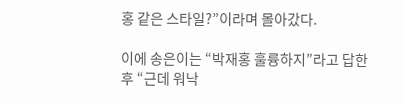홍 같은 스타일?”이라며 몰아갔다.

이에 송은이는 “박재홍 훌륭하지”라고 답한 후 “근데 워낙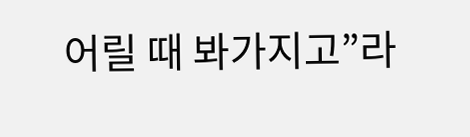어릴 때 봐가지고”라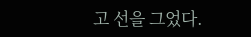고 선을 그었다.